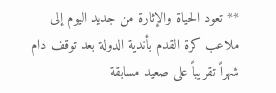** تعود الحياة والإثارة من جديد اليوم إلى ملاعب كرة القدم بأندية الدولة بعد توقف دام شهراً تقريباً على صعيد مسابقة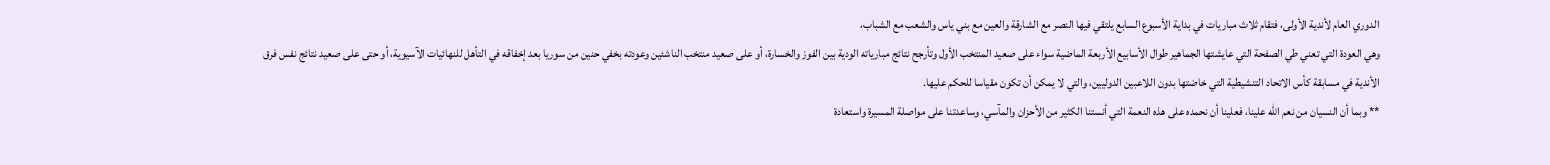الدوري العام لأندية الأولى، فتقام ثلاث مباريات في بداية الأسبوع السابع يلتقي فيها النصر مع الشارقة والعين مع بني ياس والشعب مع الشباب،
وهي العودة التي تعني طي الصفحة التي عايشتها الجماهير طوال الأسابيع الأربعة الماضية سواء على صعيد المنتخب الأول وتأرجح نتائج مبارياته الودية بين الفوز والخسارة، أو على صعيد منتخب الناشئين وعودته بخفي حنين من سوريا بعد إخفاقه في التأهل للنهائيات الآسيوية، أو حتى على صعيد نتائج نفس فرق الأندية في مسابقة كأس الاتحاد التنشيطية التي خاضتها بدون اللاعبين الدوليين، والتي لا يمكن أن تكون مقياسا للحكم عليها.
** وبما أن النسيان من نعم الله علينا، فعلينا أن نحمده على هذه النعمة التي أنستنا الكثير من الأحزان والمآسي، وساعدتنا على مواصلة المسيرة واستعادة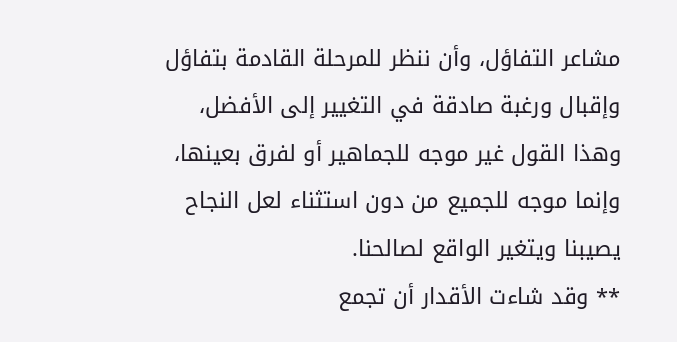مشاعر التفاؤل، وأن ننظر للمرحلة القادمة بتفاؤل وإقبال ورغبة صادقة في التغيير إلى الأفضل، وهذا القول غير موجه للجماهير أو لفرق بعينها، وإنما موجه للجميع من دون استثناء لعل النجاح يصيبنا ويتغير الواقع لصالحنا.
** وقد شاءت الأقدار أن تجمع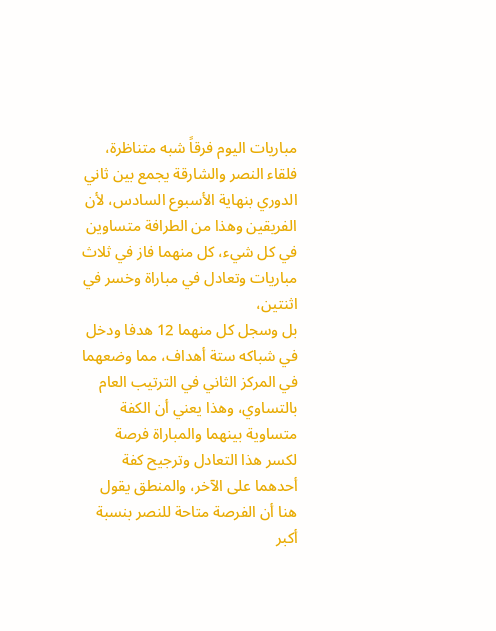مباريات اليوم فرقاً شبه متناظرة، فلقاء النصر والشارقة يجمع بين ثاني الدوري بنهاية الأسبوع السادس، لأن الفريقين وهذا من الطرافة متساوين في كل شيء، كل منهما فاز في ثلاث مباريات وتعادل في مباراة وخسر في اثنتين،
بل وسجل كل منهما 12 هدفا ودخل في شباكه ستة أهداف، مما وضعهما في المركز الثاني في الترتيب العام بالتساوي، وهذا يعني أن الكفة متساوية بينهما والمباراة فرصة لكسر هذا التعادل وترجيح كفة أحدهما على الآخر، والمنطق يقول هنا أن الفرصة متاحة للنصر بنسبة أكبر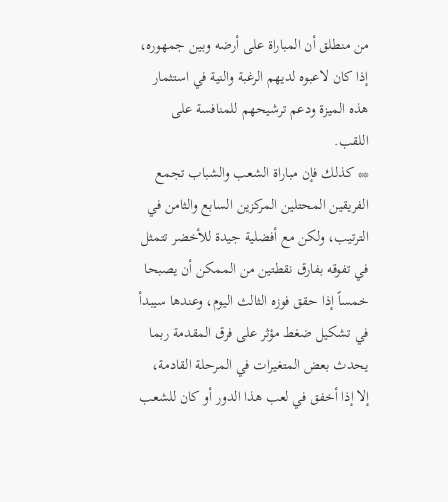من منطلق أن المباراة على أرضه وبين جمهوره، إذا كان لاعبوه لديهم الرغبة والنية في استثمار هذه الميزة ودعم ترشيحهم للمنافسة على اللقب.
** كذلك فإن مباراة الشعب والشباب تجمع الفريقين المحتلين المركزين السابع والثامن في الترتيب، ولكن مع أفضلية جيدة للأخضر تتمثل في تفوقه بفارق نقطتين من الممكن أن يصبحا خمساً إذا حقق فوزه الثالث اليوم، وعندها سيبدأ في تشكيل ضغط مؤثر على فرق المقدمة ربما يحدث بعض المتغيرات في المرحلة القادمة،
إلا إذا أخفق في لعب هذا الدور أو كان للشعب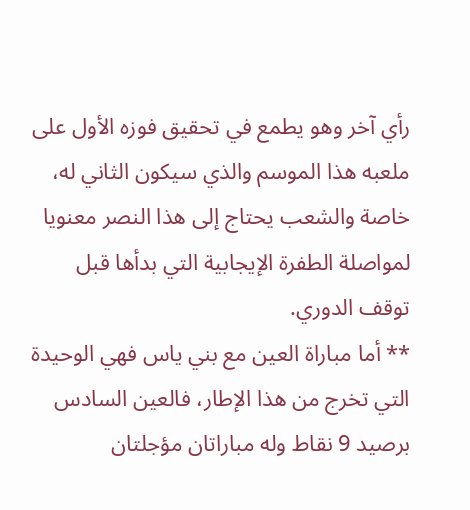رأي آخر وهو يطمع في تحقيق فوزه الأول على ملعبه هذا الموسم والذي سيكون الثاني له، خاصة والشعب يحتاج إلى هذا النصر معنويا لمواصلة الطفرة الإيجابية التي بدأها قبل توقف الدوري.
** أما مباراة العين مع بني ياس فهي الوحيدة التي تخرج من هذا الإطار، فالعين السادس برصيد 9 نقاط وله مباراتان مؤجلتان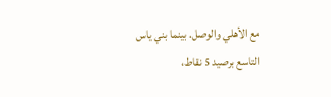مع الأهلي والوصل. بينما بني ياس التاسع برصيد 5 نقاط،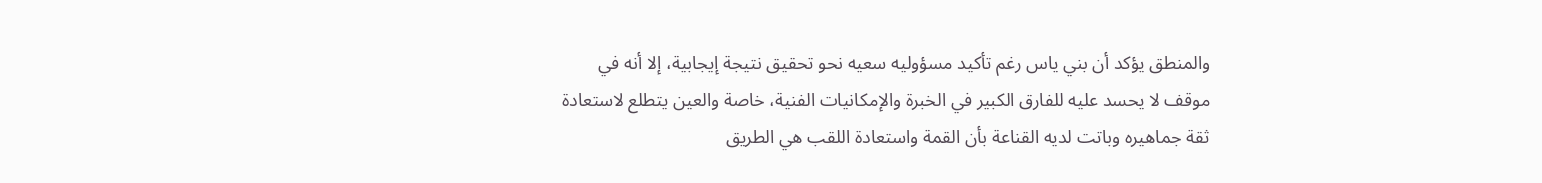والمنطق يؤكد أن بني ياس رغم تأكيد مسؤوليه سعيه نحو تحقيق نتيجة إيجابية، إلا أنه في موقف لا يحسد عليه للفارق الكبير في الخبرة والإمكانيات الفنية، خاصة والعين يتطلع لاستعادة ثقة جماهيره وباتت لديه القناعة بأن القمة واستعادة اللقب هي الطريق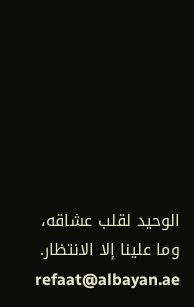الوحيد لقلب عشاقه، وما علينا إلا الانتظار.
refaat@albayan.ae